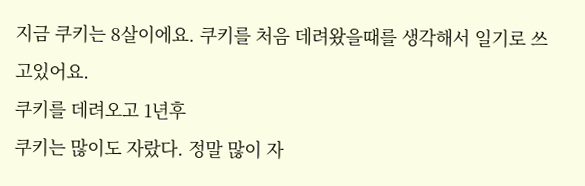지금 쿠키는 8살이에요. 쿠키를 처음 데려왔을때를 생각해서 일기로 쓰고있어요.
쿠키를 데려오고 1년후
쿠키는 많이도 자랐다. 정말 많이 자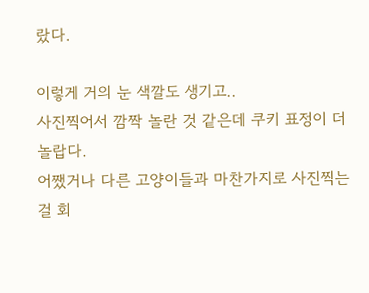랐다.

이렇게 거의 눈 색깔도 생기고..
사진찍어서 깜짝 놀란 것 같은데 쿠키 표정이 더 놀랍다.
어쨌거나 다른 고양이들과 마찬가지로 사진찍는걸 회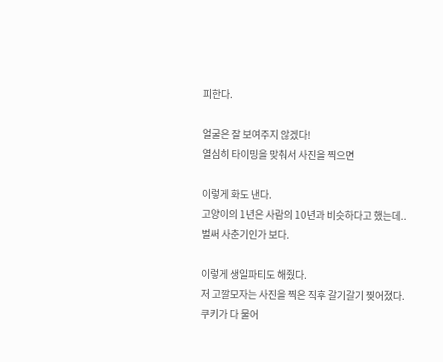피한다.

얼굴은 잘 보여주지 않겠다!
열심히 타이밍을 맞춰서 사진을 찍으면

이렇게 화도 낸다.
고양이의 1년은 사람의 10년과 비슷하다고 했는데..
벌써 사춘기인가 보다.

이렇게 생일파티도 해줬다.
저 고깔모자는 사진을 찍은 직후 갈기갈기 찢어졌다.
쿠키가 다 물어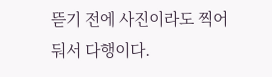뜯기 전에 사진이라도 찍어둬서 다행이다.